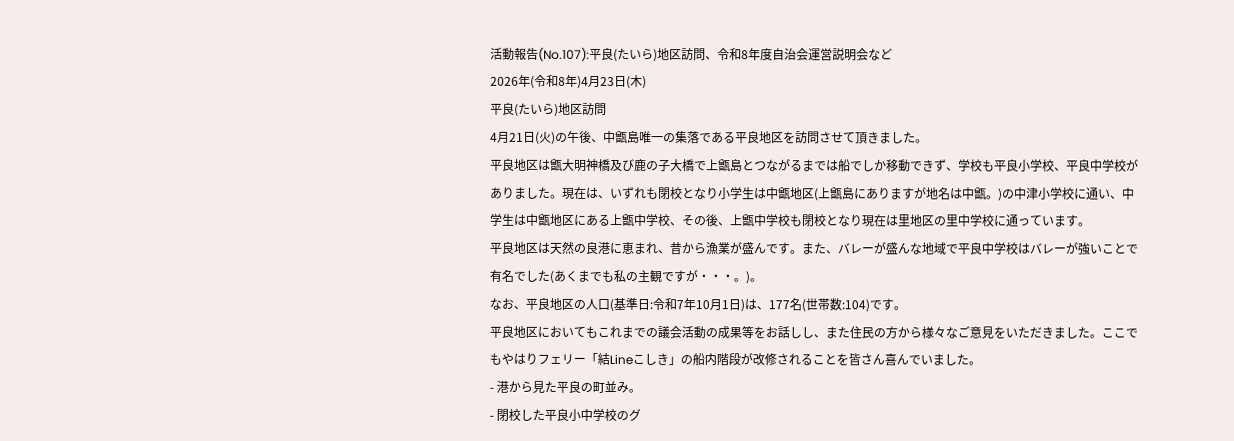活動報告(No.107):平良(たいら)地区訪問、令和8年度自治会運営説明会など
2026年(令和8年)4月23日(木)
平良(たいら)地区訪問
4月21日(火)の午後、中甑島唯一の集落である平良地区を訪問させて頂きました。
平良地区は甑大明神橋及び鹿の子大橋で上甑島とつながるまでは船でしか移動できず、学校も平良小学校、平良中学校がありました。現在は、いずれも閉校となり小学生は中甑地区(上甑島にありますが地名は中甑。)の中津小学校に通い、中学生は中甑地区にある上甑中学校、その後、上甑中学校も閉校となり現在は里地区の里中学校に通っています。
平良地区は天然の良港に恵まれ、昔から漁業が盛んです。また、バレーが盛んな地域で平良中学校はバレーが強いことで有名でした(あくまでも私の主観ですが・・・。)。
なお、平良地区の人口(基準日:令和7年10月1日)は、177名(世帯数:104)です。
平良地区においてもこれまでの議会活動の成果等をお話しし、また住民の方から様々なご意見をいただきました。ここでもやはりフェリー「結Lineこしき」の船内階段が改修されることを皆さん喜んでいました。
- 港から見た平良の町並み。
- 閉校した平良小中学校のグ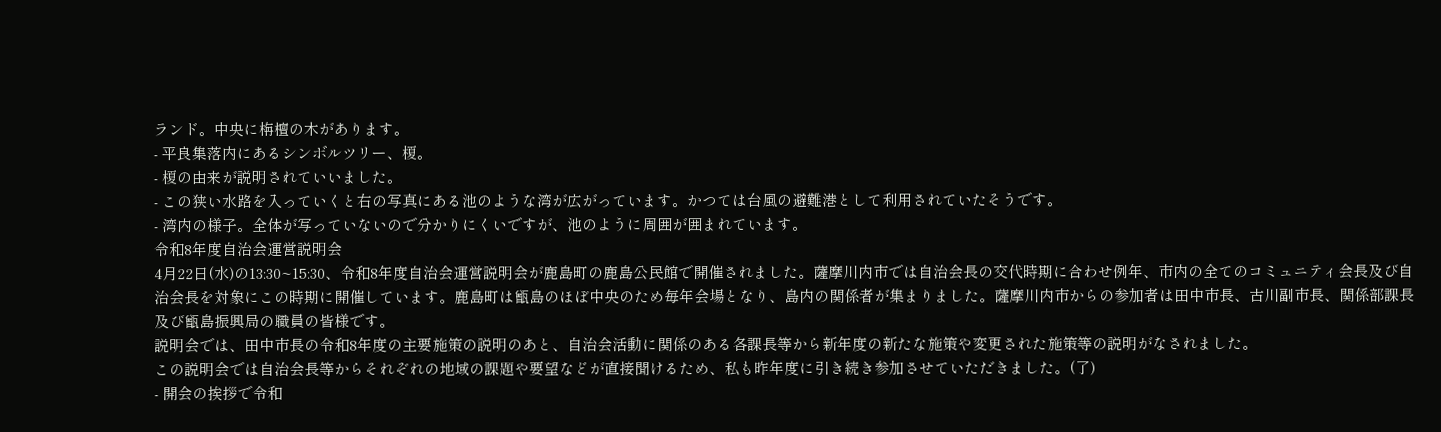ランド。中央に栴檀の木があります。
- 平良集落内にあるシンボルツリー、榎。
- 榎の由来が説明されていいました。
- この狭い水路を入っていくと右の写真にある池のような湾が広がっています。かつては台風の避難港として利用されていたそうです。
- 湾内の様子。全体が写っていないので分かりにくいですが、池のように周囲が囲まれています。
令和8年度自治会運営説明会
4月22日(水)の13:30~15:30、令和8年度自治会運営説明会が鹿島町の鹿島公民館で開催されました。薩摩川内市では自治会長の交代時期に合わせ例年、市内の全てのコミュニティ会長及び自治会長を対象にこの時期に開催しています。鹿島町は甑島のほぼ中央のため毎年会場となり、島内の関係者が集まりました。薩摩川内市からの参加者は田中市長、古川副市長、関係部課長及び甑島振興局の職員の皆様です。
説明会では、田中市長の令和8年度の主要施策の説明のあと、自治会活動に関係のある各課長等から新年度の新たな施策や変更された施策等の説明がなされました。
この説明会では自治会長等からそれぞれの地域の課題や要望などが直接聞けるため、私も昨年度に引き続き参加させていただきました。(了)
- 開会の挨拶で令和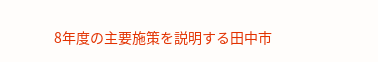8年度の主要施策を説明する田中市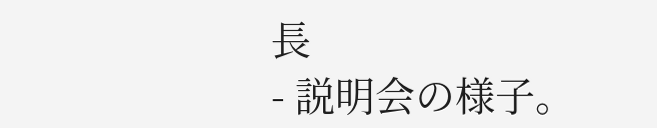長
- 説明会の様子。